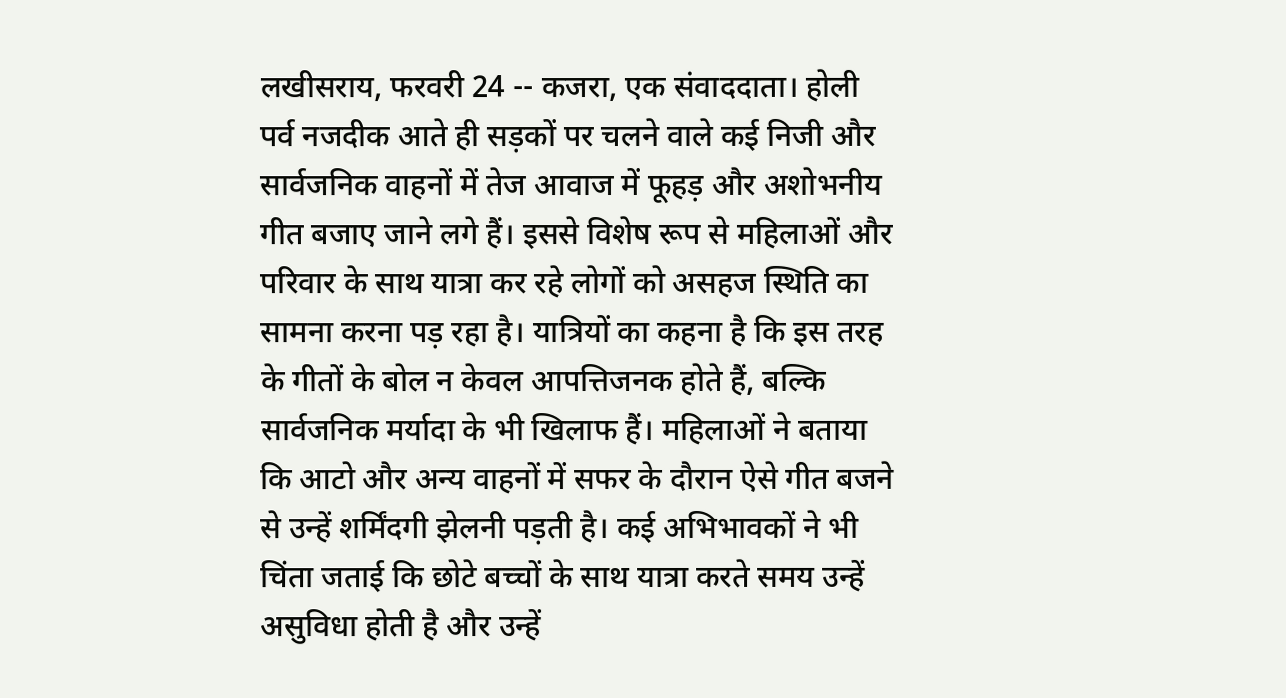लखीसराय, फरवरी 24 -- कजरा, एक संवाददाता। होली पर्व नजदीक आते ही सड़कों पर चलने वाले कई निजी और सार्वजनिक वाहनों में तेज आवाज में फूहड़ और अशोभनीय गीत बजाए जाने लगे हैं। इससे विशेष रूप से महिलाओं और परिवार के साथ यात्रा कर रहे लोगों को असहज स्थिति का सामना करना पड़ रहा है। यात्रियों का कहना है कि इस तरह के गीतों के बोल न केवल आपत्तिजनक होते हैं, बल्कि सार्वजनिक मर्यादा के भी खिलाफ हैं। महिलाओं ने बताया कि आटो और अन्य वाहनों में सफर के दौरान ऐसे गीत बजने से उन्हें शर्मिंदगी झेलनी पड़ती है। कई अभिभावकों ने भी चिंता जताई कि छोटे बच्चों के साथ यात्रा करते समय उन्हें असुविधा होती है और उन्हें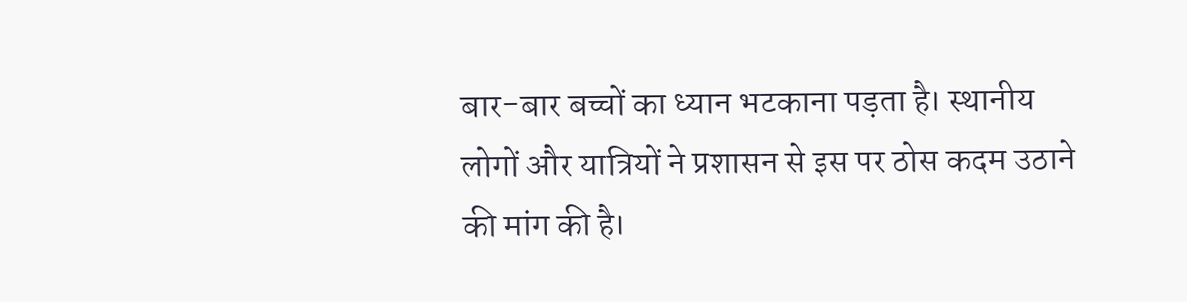बार-बार बच्चों का ध्यान भटकाना पड़ता है। स्थानीय लोगों और यात्रियों ने प्रशासन से इस पर ठोस कदम उठाने की मांग की है।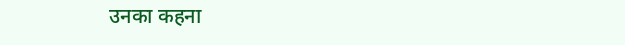उनका कहना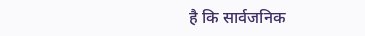है कि सार्वजनिक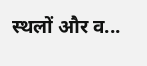स्थलों और व...